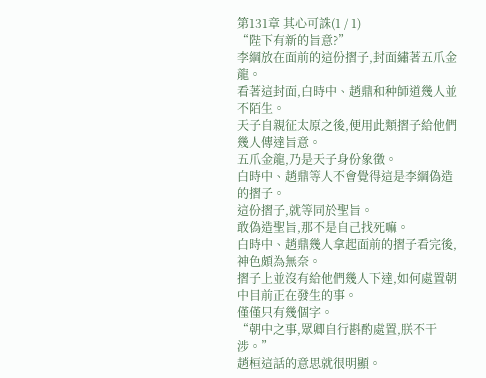第131章 其心可誅(1 / 1)
“陛下有新的旨意?”
李綱放在面前的這份摺子,封面繡著五爪金龍。
看著這封面,白時中、趙鼎和种師道幾人並不陌生。
天子自親征太原之後,便用此類摺子給他們幾人傳達旨意。
五爪金龍,乃是天子身份象徵。
白時中、趙鼎等人不會覺得這是李綱偽造的摺子。
這份摺子,就等同於聖旨。
敢偽造聖旨,那不是自己找死嘛。
白時中、趙鼎幾人拿起面前的摺子看完後,神色頗為無奈。
摺子上並沒有給他們幾人下達,如何處置朝中目前正在發生的事。
僅僅只有幾個字。
“朝中之事,眾卿自行斟酌處置,朕不干涉。”
趙桓這話的意思就很明顯。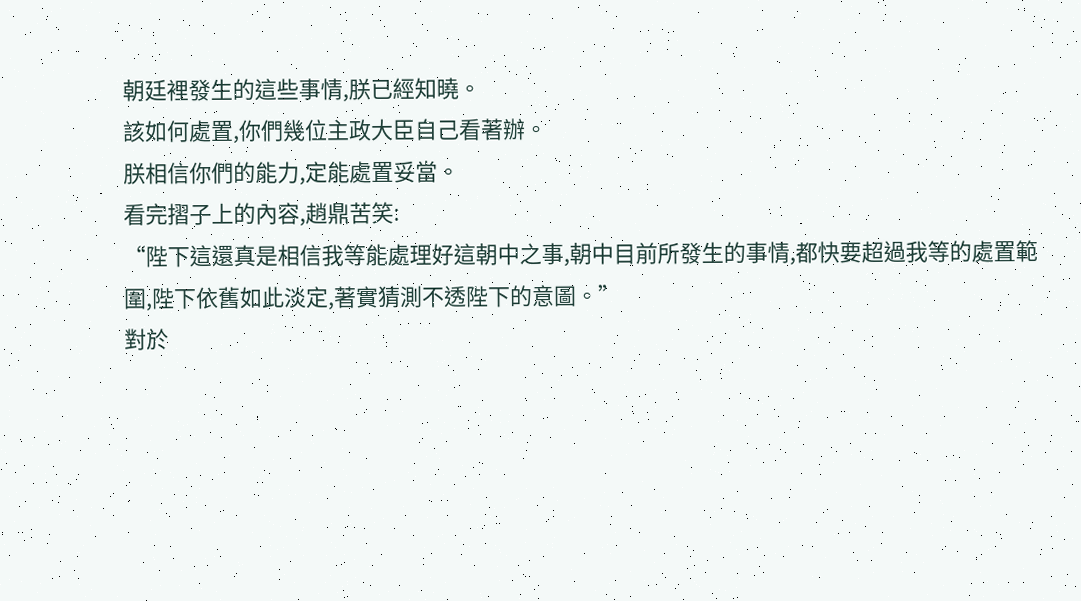朝廷裡發生的這些事情,朕已經知曉。
該如何處置,你們幾位主政大臣自己看著辦。
朕相信你們的能力,定能處置妥當。
看完摺子上的內容,趙鼎苦笑:
“陛下這還真是相信我等能處理好這朝中之事,朝中目前所發生的事情,都快要超過我等的處置範圍,陛下依舊如此淡定,著實猜測不透陛下的意圖。”
對於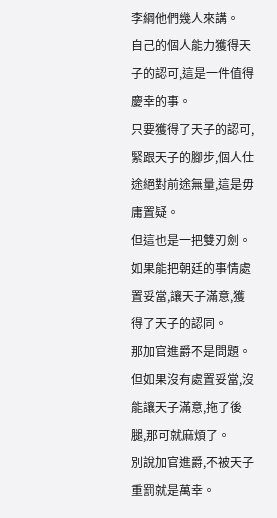李綱他們幾人來講。
自己的個人能力獲得天子的認可,這是一件值得慶幸的事。
只要獲得了天子的認可,緊跟天子的腳步,個人仕途絕對前途無量,這是毋庸置疑。
但這也是一把雙刃劍。
如果能把朝廷的事情處置妥當,讓天子滿意,獲得了天子的認同。
那加官進爵不是問題。
但如果沒有處置妥當,沒能讓天子滿意,拖了後腿,那可就麻煩了。
別說加官進爵,不被天子重罰就是萬幸。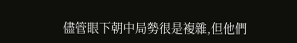儘管眼下朝中局勢很是複雜,但他們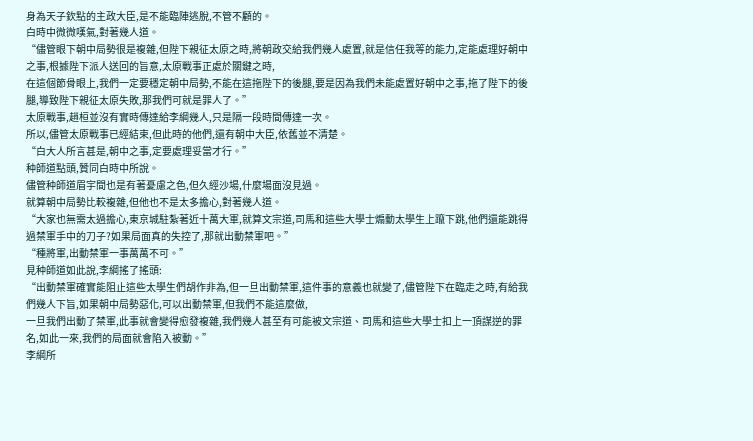身為天子欽點的主政大臣,是不能臨陣逃脫,不管不顧的。
白時中微微嘆氣,對著幾人道。
“儘管眼下朝中局勢很是複雜,但陛下親征太原之時,將朝政交給我們幾人處置,就是信任我等的能力,定能處理好朝中之事,根據陛下派人送回的旨意,太原戰事正處於關鍵之時,
在這個節骨眼上,我們一定要穩定朝中局勢,不能在這拖陛下的後腿,要是因為我們未能處置好朝中之事,拖了陛下的後腿,導致陛下親征太原失敗,那我們可就是罪人了。”
太原戰事,趙桓並沒有實時傳達給李綱幾人,只是隔一段時間傳達一次。
所以,儘管太原戰事已經結束,但此時的他們,還有朝中大臣,依舊並不清楚。
“白大人所言甚是,朝中之事,定要處理妥當才行。”
种師道點頭,贊同白時中所說。
儘管种師道眉宇間也是有著憂慮之色,但久經沙場,什麼場面沒見過。
就算朝中局勢比較複雜,但他也不是太多擔心,對著幾人道。
“大家也無需太過擔心,東京城駐紮著近十萬大軍,就算文宗道,司馬和這些大學士煽動太學生上躥下跳,他們還能跳得過禁軍手中的刀子?如果局面真的失控了,那就出動禁軍吧。”
“種將軍,出動禁軍一事萬萬不可。”
見种師道如此說,李綱搖了搖頭:
“出動禁軍確實能阻止這些太學生們胡作非為,但一旦出動禁軍,這件事的意義也就變了,儘管陛下在臨走之時,有給我們幾人下旨,如果朝中局勢惡化,可以出動禁軍,但我們不能這麼做,
一旦我們出動了禁軍,此事就會變得愈發複雜,我們幾人甚至有可能被文宗道、司馬和這些大學士扣上一頂謀逆的罪名,如此一來,我們的局面就會陷入被動。”
李綱所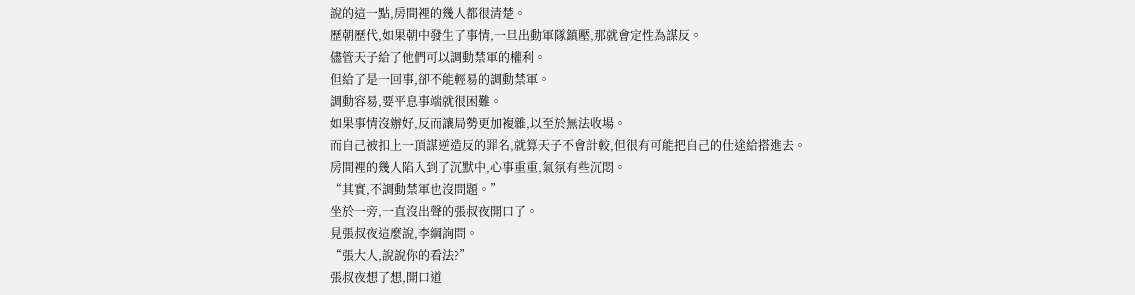說的這一點,房間裡的幾人都很清楚。
歷朝歷代,如果朝中發生了事情,一旦出動軍隊鎮壓,那就會定性為謀反。
儘管天子給了他們可以調動禁軍的權利。
但給了是一回事,卻不能輕易的調動禁軍。
調動容易,要平息事端就很困難。
如果事情沒辦好,反而讓局勢更加複雜,以至於無法收場。
而自己被扣上一頂謀逆造反的罪名,就算天子不會計較,但很有可能把自己的仕途給搭進去。
房間裡的幾人陷入到了沉默中,心事重重,氣氛有些沉悶。
“其實,不調動禁軍也沒問題。”
坐於一旁,一直沒出聲的張叔夜開口了。
見張叔夜這麼說,李綱詢問。
“張大人,說說你的看法?”
張叔夜想了想,開口道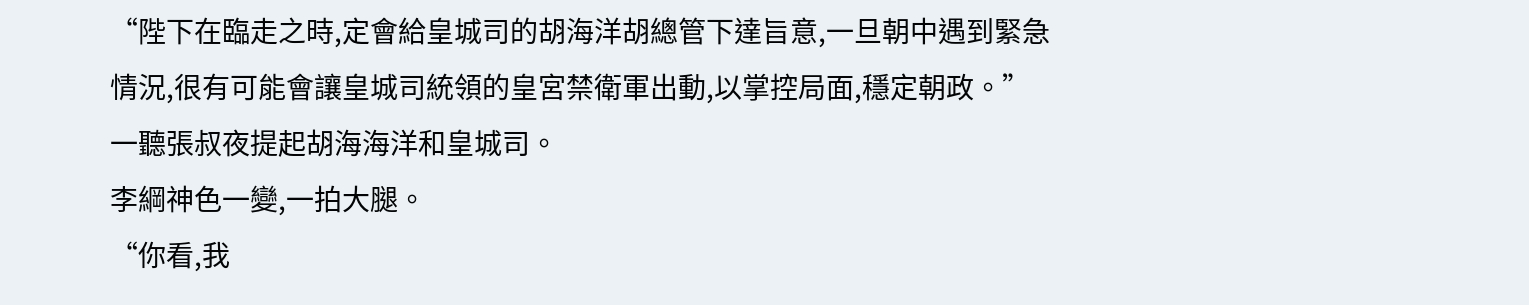“陛下在臨走之時,定會給皇城司的胡海洋胡總管下達旨意,一旦朝中遇到緊急情況,很有可能會讓皇城司統領的皇宮禁衛軍出動,以掌控局面,穩定朝政。”
一聽張叔夜提起胡海海洋和皇城司。
李綱神色一變,一拍大腿。
“你看,我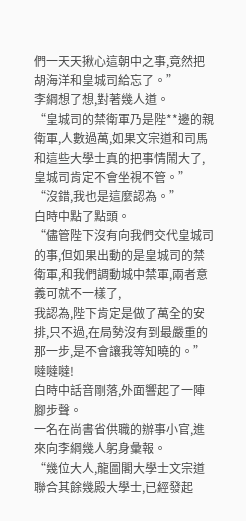們一天天揪心這朝中之事,竟然把胡海洋和皇城司給忘了。”
李綱想了想,對著幾人道。
“皇城司的禁衛軍乃是陛**邊的親衛軍,人數過萬,如果文宗道和司馬和這些大學士真的把事情鬧大了,皇城司肯定不會坐視不管。”
“沒錯,我也是這麼認為。”
白時中點了點頭。
“儘管陛下沒有向我們交代皇城司的事,但如果出動的是皇城司的禁衛軍,和我們調動城中禁軍,兩者意義可就不一樣了,
我認為,陛下肯定是做了萬全的安排,只不過,在局勢沒有到最嚴重的那一步,是不會讓我等知曉的。”
噠噠噠!
白時中話音剛落,外面響起了一陣腳步聲。
一名在尚書省供職的辦事小官,進來向李綱幾人躬身彙報。
“幾位大人,龍圖閣大學士文宗道聯合其餘幾殿大學士,已經發起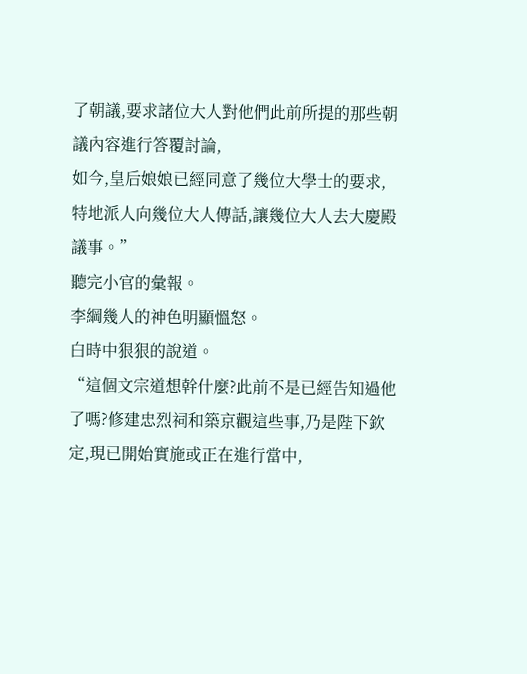了朝議,要求諸位大人對他們此前所提的那些朝議內容進行答覆討論,
如今,皇后娘娘已經同意了幾位大學士的要求,特地派人向幾位大人傳話,讓幾位大人去大慶殿議事。”
聽完小官的彙報。
李綱幾人的神色明顯慍怒。
白時中狠狠的說道。
“這個文宗道想幹什麼?此前不是已經告知過他了嗎?修建忠烈祠和築京觀這些事,乃是陛下欽定,現已開始實施或正在進行當中,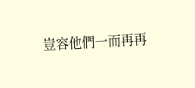豈容他們一而再再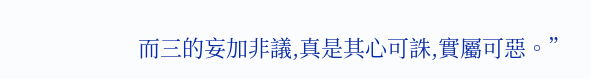而三的妄加非議,真是其心可誅,實屬可惡。”